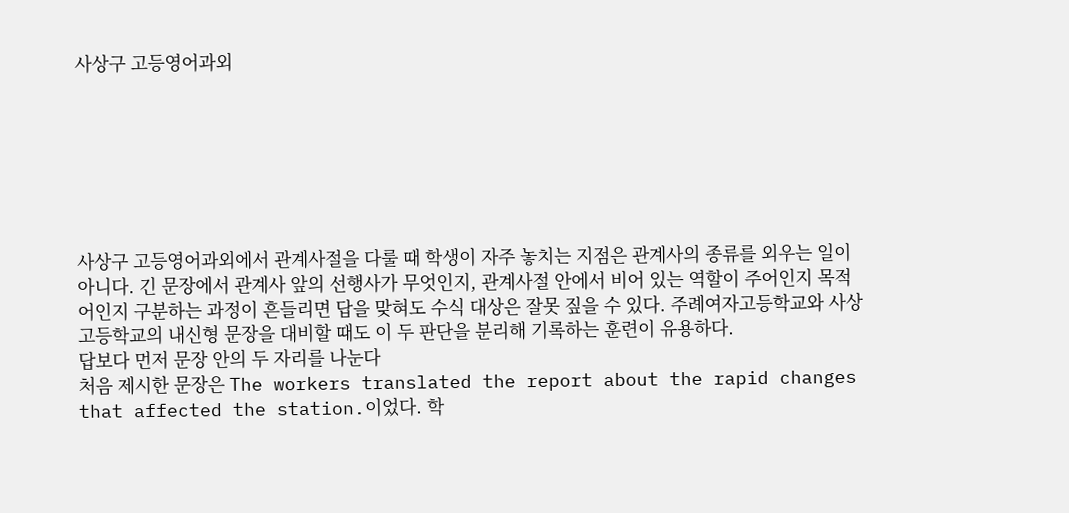사상구 고등영어과외







사상구 고등영어과외에서 관계사절을 다룰 때 학생이 자주 놓치는 지점은 관계사의 종류를 외우는 일이 아니다. 긴 문장에서 관계사 앞의 선행사가 무엇인지, 관계사절 안에서 비어 있는 역할이 주어인지 목적어인지 구분하는 과정이 흔들리면 답을 맞혀도 수식 대상은 잘못 짚을 수 있다. 주례여자고등학교와 사상고등학교의 내신형 문장을 대비할 때도 이 두 판단을 분리해 기록하는 훈련이 유용하다.
답보다 먼저 문장 안의 두 자리를 나눈다
처음 제시한 문장은 The workers translated the report about the rapid changes that affected the station.이었다. 학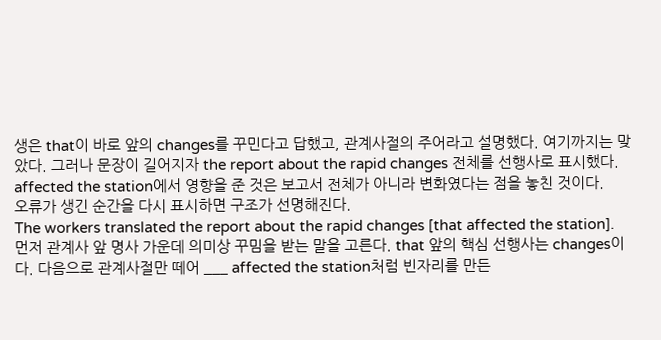생은 that이 바로 앞의 changes를 꾸민다고 답했고, 관계사절의 주어라고 설명했다. 여기까지는 맞았다. 그러나 문장이 길어지자 the report about the rapid changes 전체를 선행사로 표시했다. affected the station에서 영향을 준 것은 보고서 전체가 아니라 변화였다는 점을 놓친 것이다.
오류가 생긴 순간을 다시 표시하면 구조가 선명해진다.
The workers translated the report about the rapid changes [that affected the station].
먼저 관계사 앞 명사 가운데 의미상 꾸밈을 받는 말을 고른다. that 앞의 핵심 선행사는 changes이다. 다음으로 관계사절만 떼어 ___ affected the station처럼 빈자리를 만든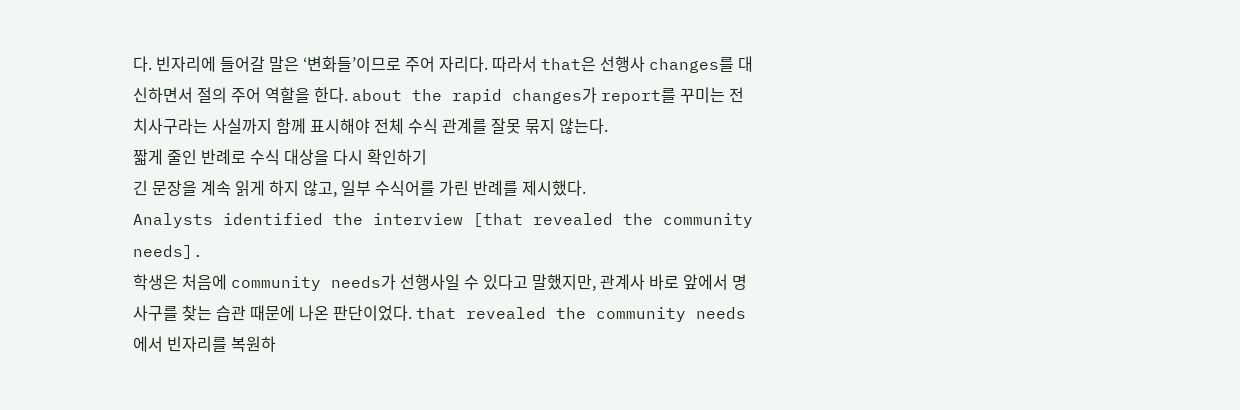다. 빈자리에 들어갈 말은 ‘변화들’이므로 주어 자리다. 따라서 that은 선행사 changes를 대신하면서 절의 주어 역할을 한다. about the rapid changes가 report를 꾸미는 전치사구라는 사실까지 함께 표시해야 전체 수식 관계를 잘못 묶지 않는다.
짧게 줄인 반례로 수식 대상을 다시 확인하기
긴 문장을 계속 읽게 하지 않고, 일부 수식어를 가린 반례를 제시했다.
Analysts identified the interview [that revealed the community needs].
학생은 처음에 community needs가 선행사일 수 있다고 말했지만, 관계사 바로 앞에서 명사구를 찾는 습관 때문에 나온 판단이었다. that revealed the community needs에서 빈자리를 복원하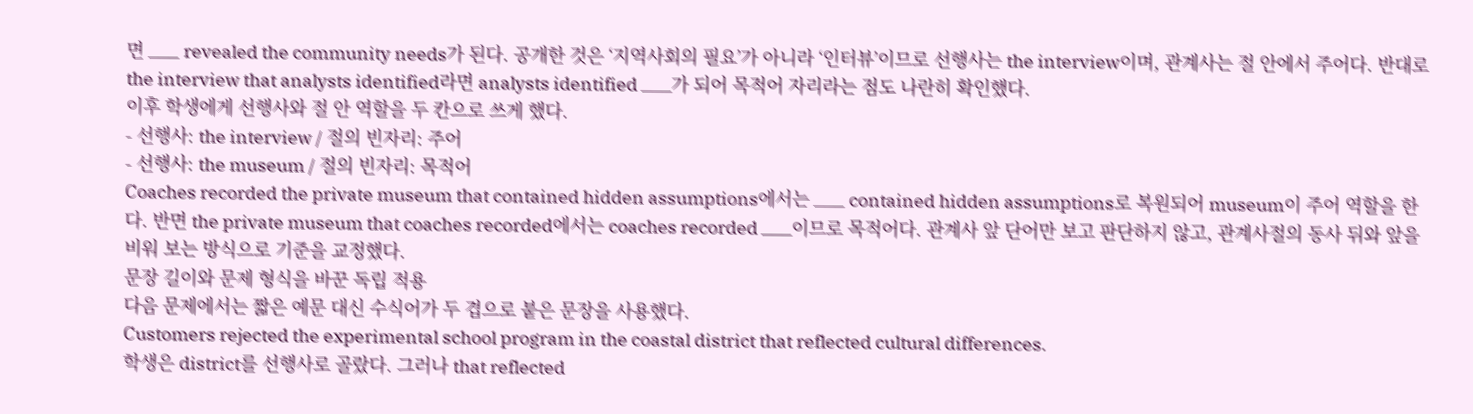면 ___ revealed the community needs가 된다. 공개한 것은 ‘지역사회의 필요’가 아니라 ‘인터뷰’이므로 선행사는 the interview이며, 관계사는 절 안에서 주어다. 반대로 the interview that analysts identified라면 analysts identified ___가 되어 목적어 자리라는 점도 나란히 확인했다.
이후 학생에게 선행사와 절 안 역할을 두 칸으로 쓰게 했다.
- 선행사: the interview / 절의 빈자리: 주어
- 선행사: the museum / 절의 빈자리: 목적어
Coaches recorded the private museum that contained hidden assumptions에서는 ___ contained hidden assumptions로 복원되어 museum이 주어 역할을 한다. 반면 the private museum that coaches recorded에서는 coaches recorded ___이므로 목적어다. 관계사 앞 단어만 보고 판단하지 않고, 관계사절의 동사 뒤와 앞을 비워 보는 방식으로 기준을 교정했다.
문장 길이와 문제 형식을 바꾼 독립 적용
다음 문제에서는 짧은 예문 대신 수식어가 두 겹으로 붙은 문장을 사용했다.
Customers rejected the experimental school program in the coastal district that reflected cultural differences.
학생은 district를 선행사로 골랐다. 그러나 that reflected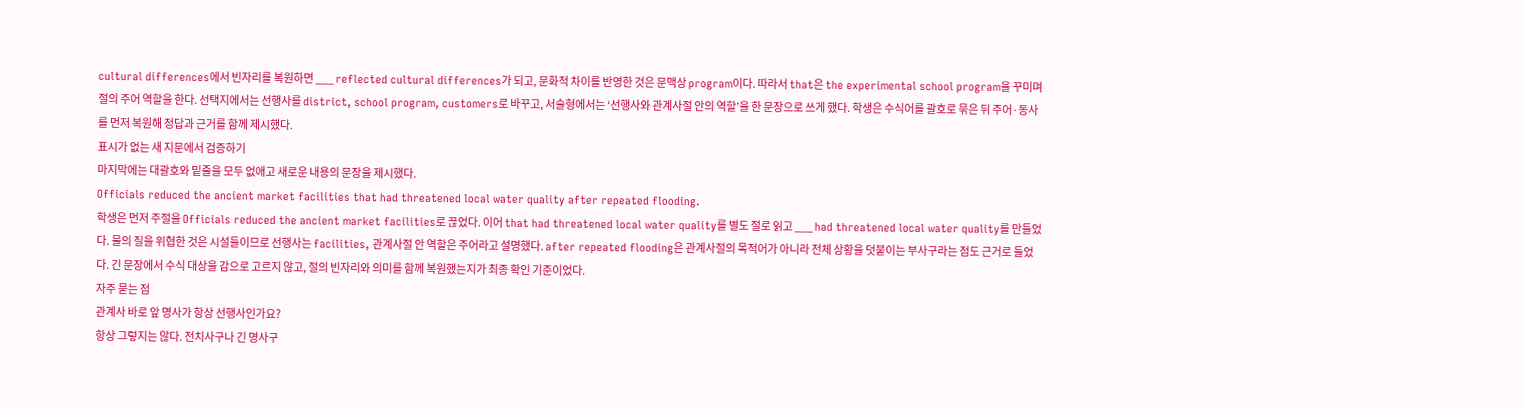cultural differences에서 빈자리를 복원하면 ___ reflected cultural differences가 되고, 문화적 차이를 반영한 것은 문맥상 program이다. 따라서 that은 the experimental school program을 꾸미며 절의 주어 역할을 한다. 선택지에서는 선행사를 district, school program, customers로 바꾸고, 서술형에서는 ‘선행사와 관계사절 안의 역할’을 한 문장으로 쓰게 했다. 학생은 수식어를 괄호로 묶은 뒤 주어·동사를 먼저 복원해 정답과 근거를 함께 제시했다.
표시가 없는 새 지문에서 검증하기
마지막에는 대괄호와 밑줄을 모두 없애고 새로운 내용의 문장을 제시했다.
Officials reduced the ancient market facilities that had threatened local water quality after repeated flooding.
학생은 먼저 주절을 Officials reduced the ancient market facilities로 끊었다. 이어 that had threatened local water quality를 별도 절로 읽고 ___ had threatened local water quality를 만들었다. 물의 질을 위협한 것은 시설들이므로 선행사는 facilities, 관계사절 안 역할은 주어라고 설명했다. after repeated flooding은 관계사절의 목적어가 아니라 전체 상황을 덧붙이는 부사구라는 점도 근거로 들었다. 긴 문장에서 수식 대상을 감으로 고르지 않고, 절의 빈자리와 의미를 함께 복원했는지가 최종 확인 기준이었다.
자주 묻는 점
관계사 바로 앞 명사가 항상 선행사인가요?
항상 그렇지는 않다. 전치사구나 긴 명사구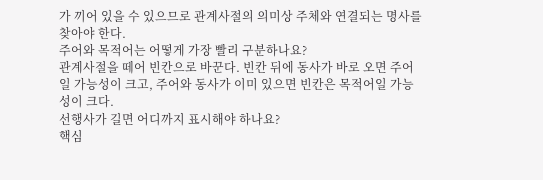가 끼어 있을 수 있으므로 관계사절의 의미상 주체와 연결되는 명사를 찾아야 한다.
주어와 목적어는 어떻게 가장 빨리 구분하나요?
관계사절을 떼어 빈칸으로 바꾼다. 빈칸 뒤에 동사가 바로 오면 주어일 가능성이 크고, 주어와 동사가 이미 있으면 빈칸은 목적어일 가능성이 크다.
선행사가 길면 어디까지 표시해야 하나요?
핵심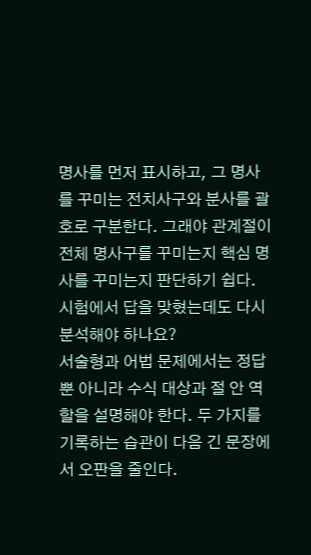명사를 먼저 표시하고, 그 명사를 꾸미는 전치사구와 분사를 괄호로 구분한다. 그래야 관계절이 전체 명사구를 꾸미는지 핵심 명사를 꾸미는지 판단하기 쉽다.
시험에서 답을 맞혔는데도 다시 분석해야 하나요?
서술형과 어법 문제에서는 정답뿐 아니라 수식 대상과 절 안 역할을 설명해야 한다. 두 가지를 기록하는 습관이 다음 긴 문장에서 오판을 줄인다.